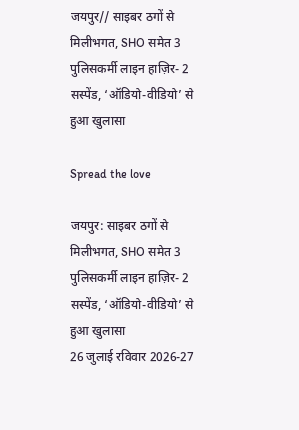जयपुर// साइबर ठगों से मिलीभगत, SHO समेत 3 पुलिसकर्मी लाइन हाज़िर- 2 सस्पेंड, ‘ऑडियो-वीडियो’ से हुआ खुलासा

Spread the love

जयपुर: साइबर ठगों से मिलीभगत, SHO समेत 3 पुलिसकर्मी लाइन हाज़िर- 2 सस्पेंड, ‘ऑडियो-वीडियो’ से हुआ खुलासा
26 जुलाई रविवार 2026-27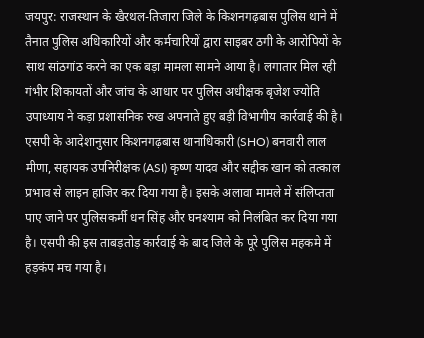जयपुर: राजस्थान के खैरथल-तिजारा जिले के किशनगढ़बास पुलिस थाने में तैनात पुलिस अधिकारियों और कर्मचारियों द्वारा साइबर ठगी के आरोपियों के साथ सांठगांठ करने का एक बड़ा मामला सामने आया है। लगातार मिल रही गंभीर शिकायतों और जांच के आधार पर पुलिस अधीक्षक बृजेश ज्योति उपाध्याय ने कड़ा प्रशासनिक रुख अपनाते हुए बड़ी विभागीय कार्रवाई की है। एसपी के आदेशानुसार किशनगढ़बास थानाधिकारी (SHO) बनवारी लाल मीणा, सहायक उपनिरीक्षक (ASI) कृष्ण यादव और सद्दीक खान को तत्काल प्रभाव से लाइन हाजिर कर दिया गया है। इसके अलावा मामले में संलिप्तता पाए जाने पर पुलिसकर्मी धन सिंह और घनश्याम को निलंबित कर दिया गया है। एसपी की इस ताबड़तोड़ कार्रवाई के बाद जिले के पूरे पुलिस महकमे में हड़कंप मच गया है।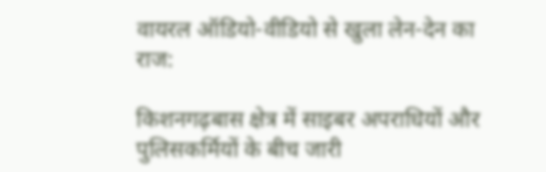वायरल ऑडियो-वीडियो से खुला लेन-देन का राज:

किशनगढ़बास क्षेत्र में साइबर अपराधियों और पुलिसकर्मियों के बीच जारी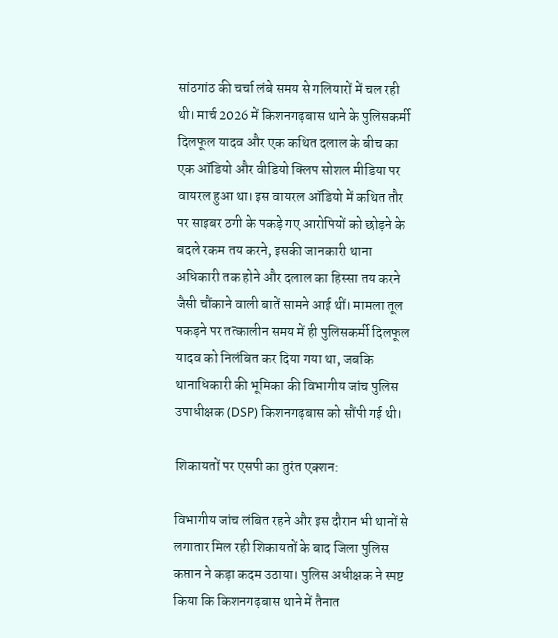सांठगांठ की चर्चा लंबे समय से गलियारों में चल रही थी। मार्च 2026 में किशनगढ़बास थाने के पुलिसकर्मी दिलफूल यादव और एक कथित दलाल के बीच का एक ऑडियो और वीडियो क्लिप सोशल मीडिया पर वायरल हुआ था। इस वायरल ऑडियो में कथित तौर पर साइबर ठगी के पकड़े गए आरोपियों को छोड़ने के बदले रकम तय करने, इसकी जानकारी थाना अधिकारी तक होने और दलाल का हिस्सा तय करने जैसी चौंकाने वाली बातें सामने आई थीं। मामला तूल पकड़ने पर तत्कालीन समय में ही पुलिसकर्मी दिलफूल यादव को निलंबित कर दिया गया था, जबकि थानाधिकारी की भूमिका की विभागीय जांच पुलिस उपाधीक्षक (DSP) किशनगढ़बास को सौंपी गई थी।

शिकायतों पर एसपी का तुरंत एक्शन:

विभागीय जांच लंबित रहने और इस दौरान भी थानों से लगातार मिल रही शिकायतों के बाद जिला पुलिस कप्तान ने कड़ा कदम उठाया। पुलिस अधीक्षक ने स्पष्ट किया कि किशनगढ़बास थाने में तैनात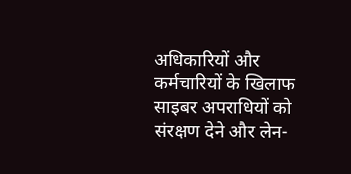अधिकारियों और कर्मचारियों के खिलाफ साइबर अपराधियों को संरक्षण देने और लेन-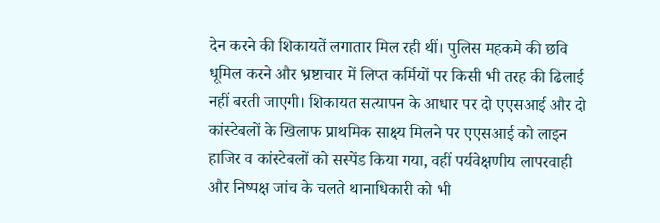देन करने की शिकायतें लगातार मिल रही थीं। पुलिस महकमे की छवि धूमिल करने और भ्रष्टाचार में लिप्त कर्मियों पर किसी भी तरह की ढिलाई नहीं बरती जाएगी। शिकायत सत्यापन के आधार पर दो एएसआई और दो कांस्टेबलों के खिलाफ प्राथमिक साक्ष्य मिलने पर एएसआई को लाइन हाजिर व कांस्टेबलों को सस्पेंड किया गया, वहीं पर्यवेक्षणीय लापरवाही और निष्पक्ष जांच के चलते थानाधिकारी को भी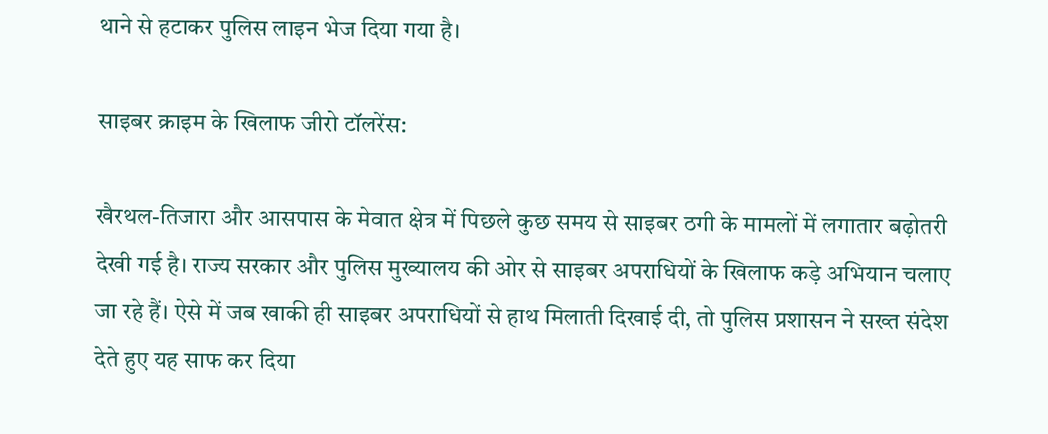थाने से हटाकर पुलिस लाइन भेज दिया गया है।

साइबर क्राइम के खिलाफ जीरो टॉलरेंस:

खैरथल-तिजारा और आसपास के मेवात क्षेत्र में पिछले कुछ समय से साइबर ठगी के मामलों में लगातार बढ़ोतरी देखी गई है। राज्य सरकार और पुलिस मुख्यालय की ओर से साइबर अपराधियों के खिलाफ कड़े अभियान चलाए जा रहे हैं। ऐसे में जब खाकी ही साइबर अपराधियों से हाथ मिलाती दिखाई दी, तो पुलिस प्रशासन ने सख्त संदेश देते हुए यह साफ कर दिया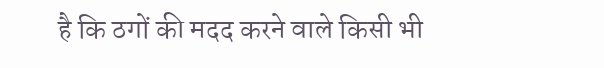है कि ठगों की मदद करने वाले किसी भी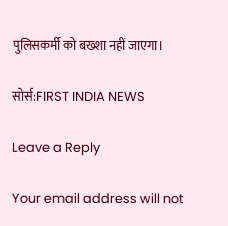पुलिसकर्मी को बख्शा नहीं जाएगा।

सोर्स:FIRST INDIA NEWS

Leave a Reply

Your email address will not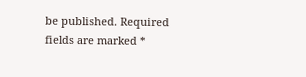be published. Required fields are marked *